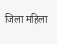जिला महिला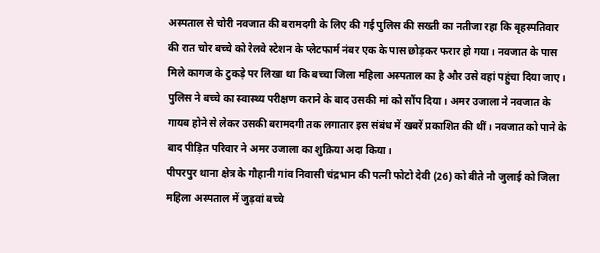अस्पताल से चोरी नवजात की बरामदगी के लिए की गई पुलिस की सख्ती का नतीजा रहा कि बृहस्पतिवार की रात चोर बच्चे को रेलवे स्टेशन के प्लेटफार्म नंबर एक के पास छोड़कर फरार हो गया। नवजात के पास मिले कागज के टुकड़े पर लिखा था कि बच्चा जिला महिला अस्पताल का है और उसे वहां पहुंचा दिया जाए।
पुलिस ने बच्चे का स्वास्थ्य परीक्षण कराने के बाद उसकी मां को सौंप दिया। अमर उजाला ने नवजात के गायब होने से लेकर उसकी बरामदगी तक लगातार इस संबंध में खबरें प्रकाशित की थीं। नवजात को पाने के बाद पीड़ित परिवार ने अमर उजाला का शुक्रिया अदा किया।
पीपरपुर थाना क्षेत्र के गौहानी गांव निवासी चंद्रभान की पत्नी फोटो देवी (26) को बीते नौ जुलाई को जिला महिला अस्पताल में जुड़वां बच्चे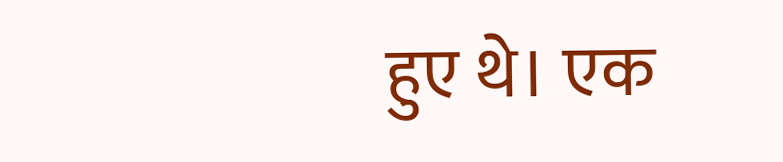हुए थे। एक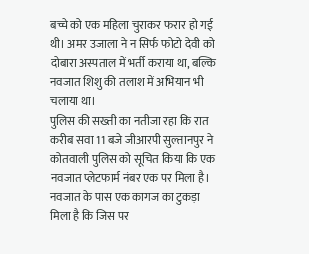बच्चे को एक महिला चुराकर फरार हो गई थी। अमर उजाला ने न सिर्फ फोटो देवी को दोबारा अस्पताल में भर्ती कराया था, बल्कि नवजात शिशु की तलाश में अभियान भी चलाया था।
पुलिस की सख्ती का नतीजा रहा कि रात करीब सवा 11 बजे जीआरपी सुल्तानपुर ने कोतवाली पुलिस को सूचित किया कि एक नवजात प्लेटफार्म नंबर एक पर मिला है। नवजात के पास एक कागज का टुकड़ा मिला है कि जिस पर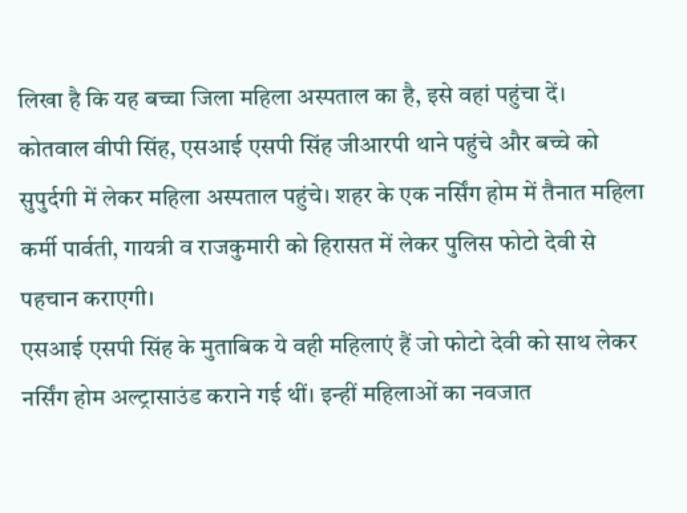लिखा है कि यह बच्चा जिला महिला अस्पताल का है, इसे वहां पहुंचा दें।
कोतवाल वीपी सिंह, एसआई एसपी सिंह जीआरपी थाने पहुंचे और बच्चे को सुपुर्दगी में लेकर महिला अस्पताल पहुंचे। शहर के एक नर्सिंग होम में तैनात महिला कर्मी पार्वती, गायत्री व राजकुमारी को हिरासत में लेकर पुलिस फोटो देवी से पहचान कराएगी।
एसआई एसपी सिंह के मुताबिक ये वही महिलाएं हैं जो फोटो देवी को साथ लेकर नर्सिंग होम अल्ट्रासाउंड कराने गई थीं। इन्हीं महिलाओं का नवजात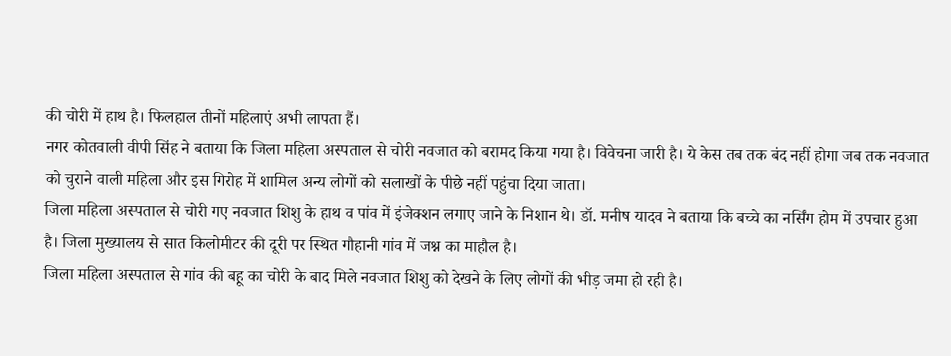की चोरी में हाथ है। फिलहाल तीनों महिलाएं अभी लापता हैं।
नगर कोतवाली वीपी सिंह ने बताया कि जिला महिला अस्पताल से चोरी नवजात को बरामद किया गया है। विवेचना जारी है। ये केस तब तक बंद नहीं होगा जब तक नवजात को चुराने वाली महिला और इस गिरोह में शामिल अन्य लोगों को सलाखों के पीछे नहीं पहुंचा दिया जाता।
जिला महिला अस्पताल से चोरी गए नवजात शिशु के हाथ व पांव में इंजेक्शन लगाए जाने के निशान थे। डॉ. मनीष यादव ने बताया कि बच्चे का नर्सिंग होम में उपचार हुआ है। जिला मुख्यालय से सात किलोमीटर की दूरी पर स्थित गौहानी गांव में जश्न का माहौल है।
जिला महिला अस्पताल से गांव की बहू का चोरी के बाद मिले नवजात शिशु को देखने के लिए लोगों की भीड़ जमा हो रही है।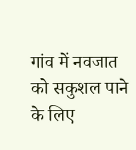गांव में नवजात को सकुशल पाने के लिए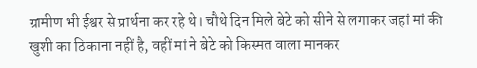ग्रामीण भी ईश्वर से प्रार्थना कर रहे थे। चौथे दिन मिले बेटे को सीने से लगाकर जहां मां की खुशी का ठिकाना नहीं है, वहीं मां ने बेटे को किस्मत वाला मानकर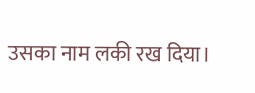उसका नाम लकी रख दिया।